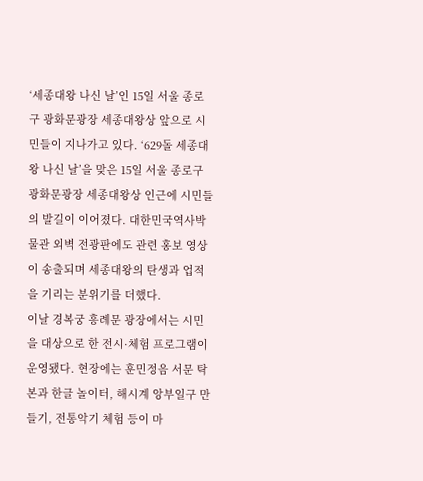‘세종대왕 나신 날’인 15일 서울 종로구 광화문광장 세종대왕상 앞으로 시민들이 지나가고 있다. ‘629돌 세종대왕 나신 날’을 맞은 15일 서울 종로구 광화문광장 세종대왕상 인근에 시민들의 발길이 이어졌다. 대한민국역사박물관 외벽 전광판에도 관련 홍보 영상이 송출되며 세종대왕의 탄생과 업적을 기리는 분위기를 더했다.
이날 경복궁 흥례문 광장에서는 시민을 대상으로 한 전시·체험 프로그램이 운영됐다. 현장에는 훈민정음 서문 탁본과 한글 놀이터, 해시계 앙부일구 만들기, 전통악기 체험 등이 마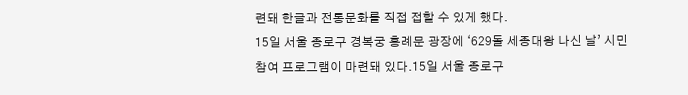련돼 한글과 전통문화를 직접 접할 수 있게 했다.
15일 서울 종로구 경복궁 흥례문 광장에 ‘629돌 세종대왕 나신 날’ 시민 참여 프로그램이 마련돼 있다.15일 서울 종로구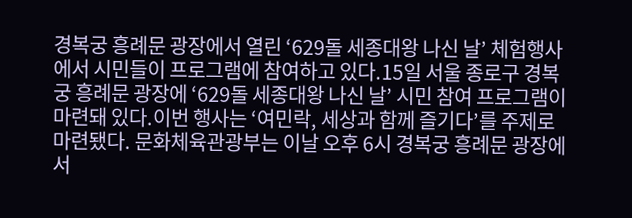경복궁 흥례문 광장에서 열린 ‘629돌 세종대왕 나신 날’ 체험행사에서 시민들이 프로그램에 참여하고 있다.15일 서울 종로구 경복궁 흥례문 광장에 ‘629돌 세종대왕 나신 날’ 시민 참여 프로그램이 마련돼 있다.이번 행사는 ‘여민락, 세상과 함께 즐기다’를 주제로 마련됐다. 문화체육관광부는 이날 오후 6시 경복궁 흥례문 광장에서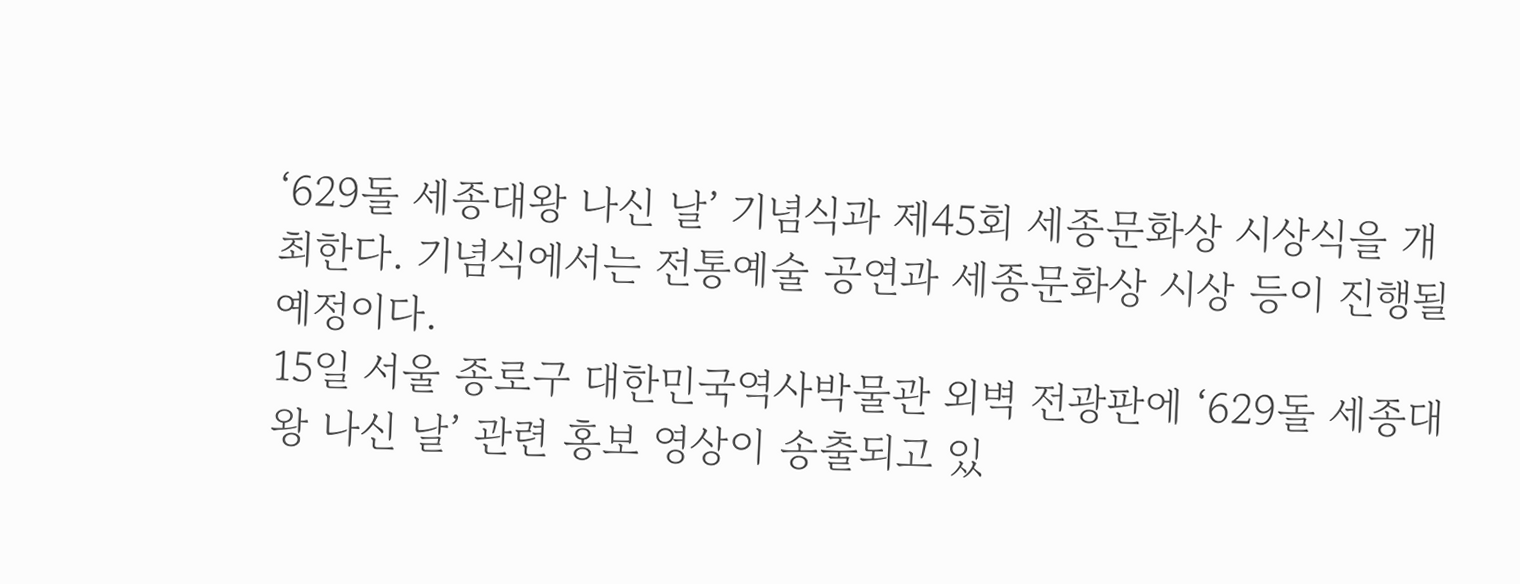‘629돌 세종대왕 나신 날’ 기념식과 제45회 세종문화상 시상식을 개최한다. 기념식에서는 전통예술 공연과 세종문화상 시상 등이 진행될 예정이다.
15일 서울 종로구 대한민국역사박물관 외벽 전광판에 ‘629돌 세종대왕 나신 날’ 관련 홍보 영상이 송출되고 있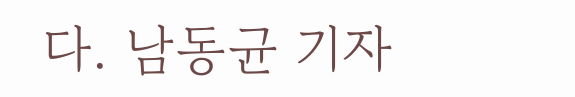다. 남동균 기자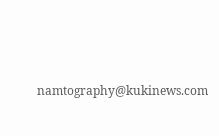namtography@kukinews.com